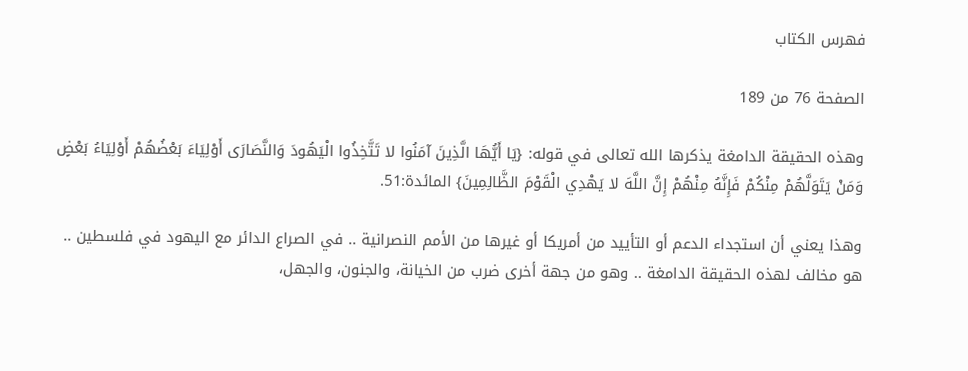فهرس الكتاب

الصفحة 76 من 189

وهذه الحقيقة الدامغة يذكرها الله تعالى في قوله: {يَا أَيُّهَا الَّذِينَ آمَنُوا لا تَتَّخِذُوا الْيَهُودَ وَالنَّصَارَى أَوْلِيَاءَ بَعْضُهُمْ أَوْلِيَاءُ بَعْضٍ وَمَنْ يَتَوَلَّهُمْ مِنْكُمْ فَإِنَّهُ مِنْهُمْ إِنَّ اللَّهَ لا يَهْدِي الْقَوْمَ الظَّالِمِينَ} المائدة:51.

وهذا يعني أن استجداء الدعم أو التأييد من أمريكا أو غيرها من الأمم النصرانية .. في الصراع الدائر مع اليهود في فلسطين .. هو مخالف لهذه الحقيقة الدامغة .. وهو من جهة أخرى ضرب من الخيانة، والجنون، والجهل،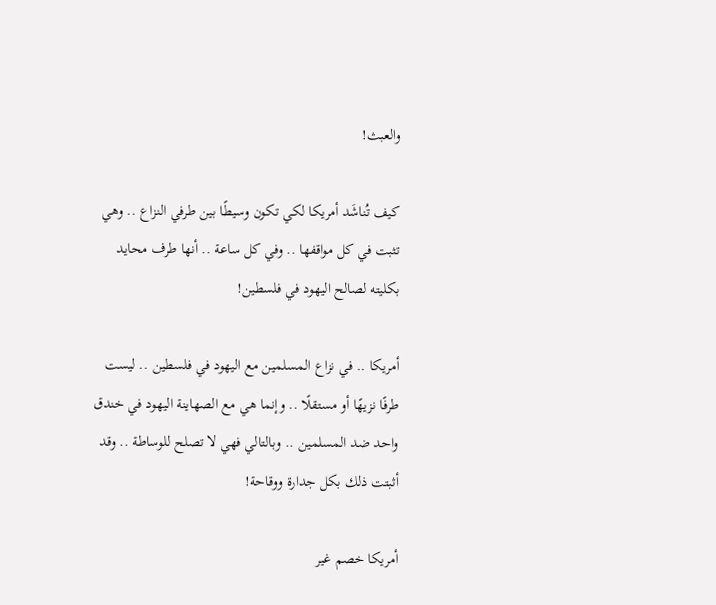والعبث!

كيف تُناشَد أمريكا لكي تكون وسيطًا بين طرفي النزاع .. وهي تثبت في كل مواقفها .. وفي كل ساعة .. أنها طرف محايد بكليته لصالح اليهود في فلسطين!

أمريكا .. في نزاع المسلمين مع اليهود في فلسطين .. ليست طرفًا نزيهًا أو مستقلًا .. وإنما هي مع الصهاينة اليهود في خندق واحد ضد المسلمين .. وبالتالي فهي لا تصلح للوساطة .. وقد أثبتت ذلك بكل جدارة ووقاحة!

أمريكا خصم غير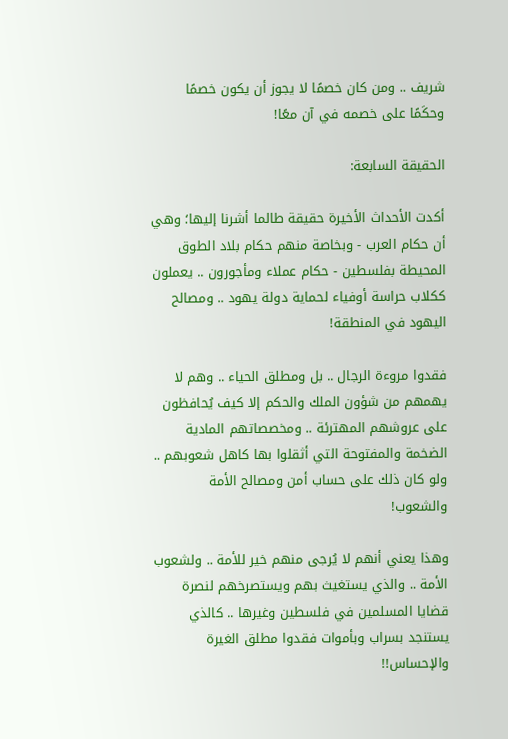شريف .. ومن كان خصمًا لا يجوز أن يكون خصمًا وحكَمًا على خصمه في آن معًا!

الحقيقة السابعة:

أكدت الأحداث الأخيرة حقيقة طالما أشرنا إليها؛ وهي أن حكام العرب - وبخاصة منهم حكام بلاد الطوق المحيطة بفلسطين - حكام عملاء ومأجورون .. يعملون ككلاب حراسة أوفياء لحماية دولة يهود .. ومصالح اليهود في المنطقة!

فقدوا مروءة الرجال .. بل ومطلق الحياء .. وهم لا يهمهم من شؤون الملك والحكم إلا كيف يُحافظون على عروشهم المهترئة .. ومخصصاتهم المادية الضخمة والمفتوحة التي أثقلوا بها كاهل شعوبهم .. ولو كان ذلك على حساب أمن ومصالح الأمة والشعوب!

وهذا يعني أنهم لا يُرجى منهم خير للأمة .. ولشعوب الأمة .. والذي يستغيث بهم ويستصرخهم لنصرة قضايا المسلمين في فلسطين وغيرها .. كالذي يستنجد بسراب وبأموات فقدوا مطلق الغيرة والإحساس!!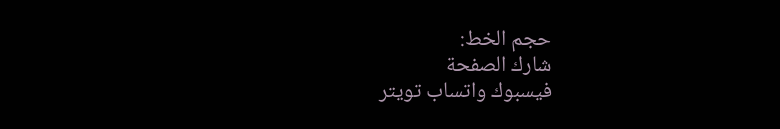حجم الخط:
شارك الصفحة
فيسبوك واتساب تويتر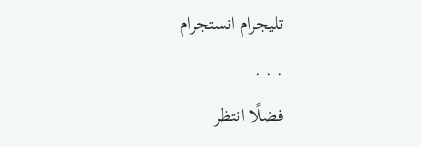تليجرام انستجرام
. . .
فضلًا انتظر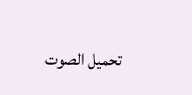تحميل الصوت